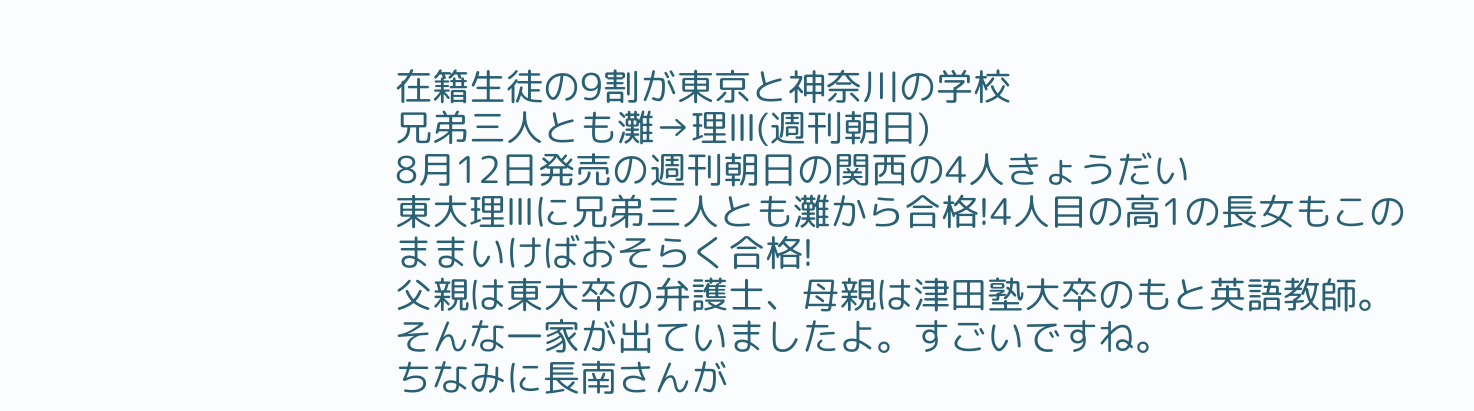在籍生徒の9割が東京と神奈川の学校
兄弟三人とも灘→理Ⅲ(週刊朝日)
8月12日発売の週刊朝日の関西の4人きょうだい
東大理Ⅲに兄弟三人とも灘から合格!4人目の高1の長女もこのままいけばおそらく合格!
父親は東大卒の弁護士、母親は津田塾大卒のもと英語教師。
そんな一家が出ていましたよ。すごいですね。
ちなみに長南さんが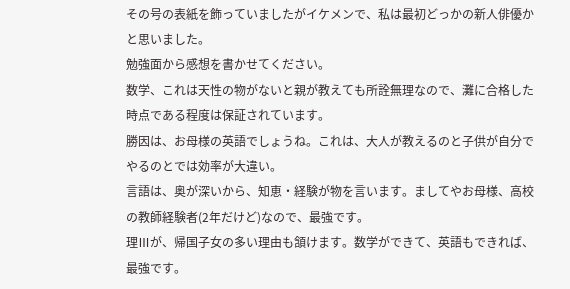その号の表紙を飾っていましたがイケメンで、私は最初どっかの新人俳優かと思いました。
勉強面から感想を書かせてください。
数学、これは天性の物がないと親が教えても所詮無理なので、灘に合格した時点である程度は保証されています。
勝因は、お母様の英語でしょうね。これは、大人が教えるのと子供が自分でやるのとでは効率が大違い。
言語は、奥が深いから、知恵・経験が物を言います。ましてやお母様、高校の教師経験者(2年だけど)なので、最強です。
理Ⅲが、帰国子女の多い理由も頷けます。数学ができて、英語もできれば、最強です。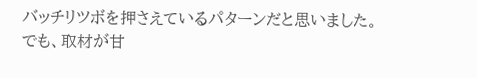バッチリツボを押さえているパターンだと思いました。
でも、取材が甘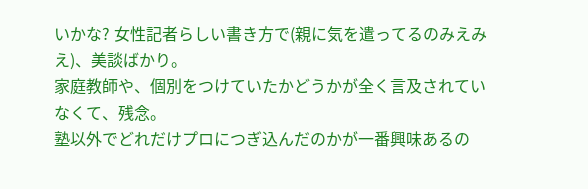いかな? 女性記者らしい書き方で(親に気を遣ってるのみえみえ)、美談ばかり。
家庭教師や、個別をつけていたかどうかが全く言及されていなくて、残念。
塾以外でどれだけプロにつぎ込んだのかが一番興味あるの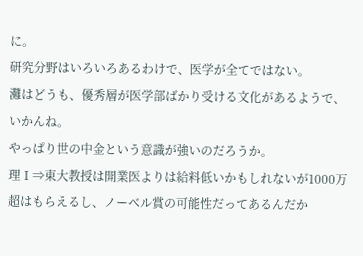に。
研究分野はいろいろあるわけで、医学が全てではない。
灘はどうも、優秀層が医学部ばかり受ける文化があるようで、いかんね。
やっぱり世の中金という意識が強いのだろうか。
理Ⅰ⇒東大教授は開業医よりは給料低いかもしれないが1000万超はもらえるし、ノーベル賞の可能性だってあるんだか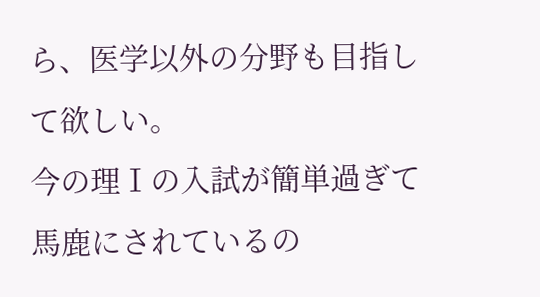ら、医学以外の分野も目指して欲しい。
今の理Ⅰの入試が簡単過ぎて馬鹿にされているの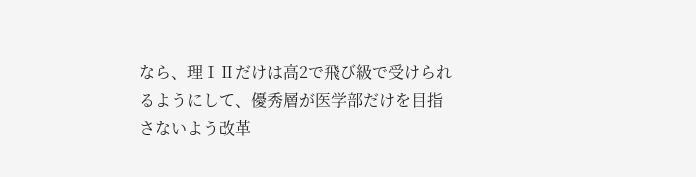なら、理ⅠⅡだけは高2で飛び級で受けられるようにして、優秀層が医学部だけを目指さないよう改革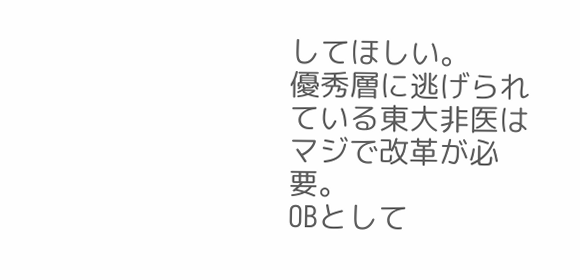してほしい。
優秀層に逃げられている東大非医はマジで改革が必要。
OBとして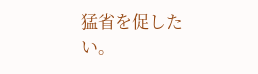猛省を促したい。